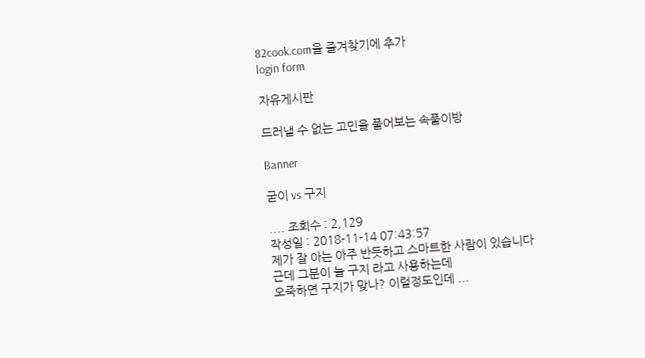82cook.com을 즐겨찾기에 추가
login form

자유게시판

드러낼 수 없는 고민을 풀어보는 속풀이방

Banner

굳이 vs 구지

.... 조회수 : 2,129
작성일 : 2018-11-14 07:43:57
제가 잘 아는 아주 반듯하고 스마트한 사람이 있습니다
근데 그분이 늘 구지 라고 사용하는데
오죽하면 구지가 맞나? 이럴정도인데 ...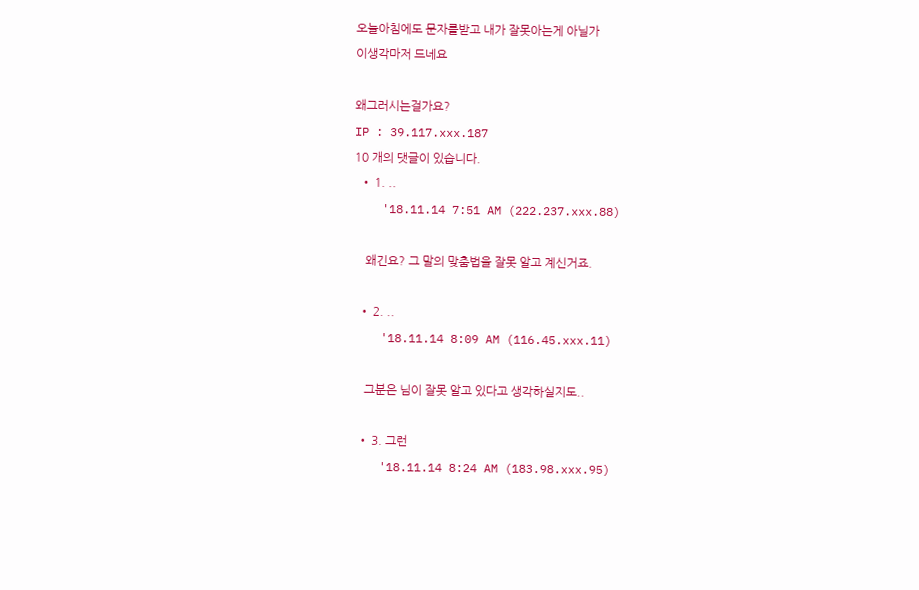오늘아침에도 문자를받고 내가 잘못아는게 아닐가
이생각마저 드네요

왜그러시는걸가요?
IP : 39.117.xxx.187
10 개의 댓글이 있습니다.
  • 1. ..
    '18.11.14 7:51 AM (222.237.xxx.88)

    왜긴요? 그 말의 맞춤법을 잘못 알고 계신거죠.

  • 2. ..
    '18.11.14 8:09 AM (116.45.xxx.11)

    그분은 님이 잘못 알고 있다고 생각하실지도..

  • 3. 그런
    '18.11.14 8:24 AM (183.98.xxx.95)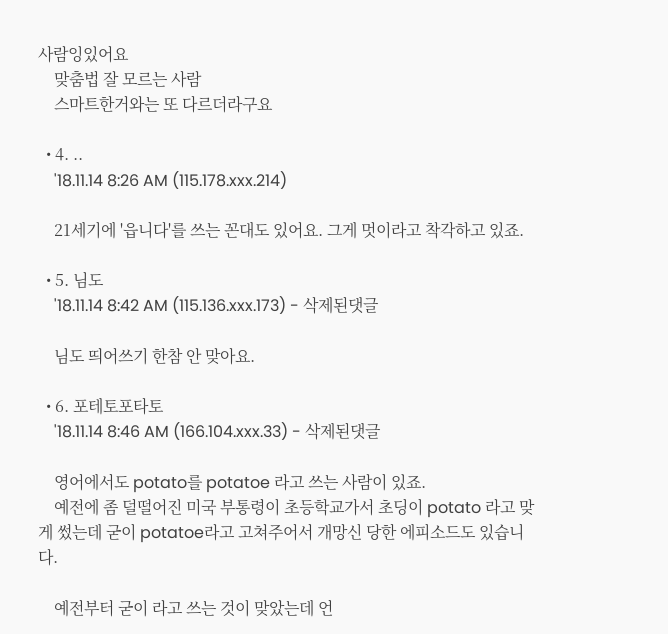사람잉있어요
    맞춤법 잘 모르는 사람
    스마트한거와는 또 다르더라구요

  • 4. ..
    '18.11.14 8:26 AM (115.178.xxx.214)

    21세기에 '읍니다'를 쓰는 꼰대도 있어요. 그게 멋이라고 착각하고 있죠.

  • 5. 님도
    '18.11.14 8:42 AM (115.136.xxx.173) - 삭제된댓글

    님도 띄어쓰기 한참 안 맞아요.

  • 6. 포테토포타토
    '18.11.14 8:46 AM (166.104.xxx.33) - 삭제된댓글

    영어에서도 potato를 potatoe 라고 쓰는 사람이 있죠.
    예전에 좀 덜떨어진 미국 부통령이 초등학교가서 초딩이 potato 라고 맞게 썼는데 굳이 potatoe라고 고쳐주어서 개망신 당한 에피소드도 있습니다.

    예전부터 굳이 라고 쓰는 것이 맞았는데 언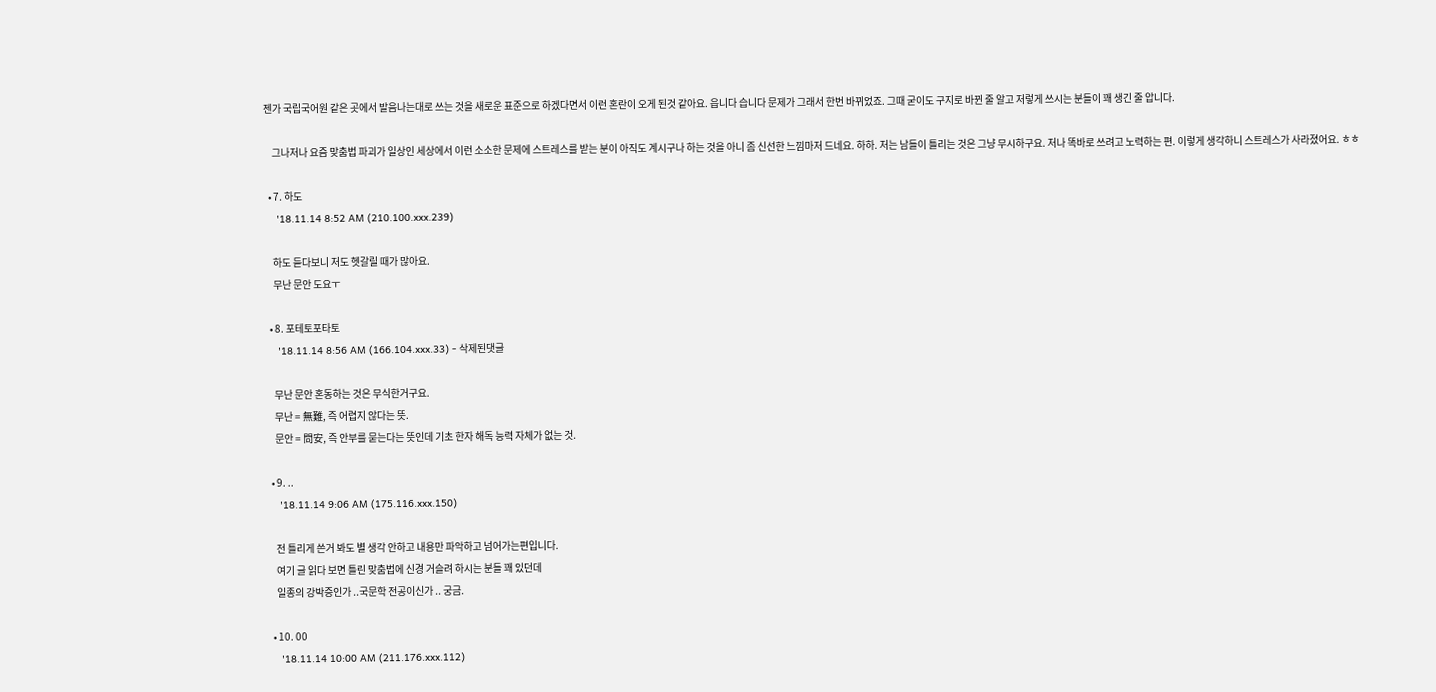젠가 국립국어원 같은 곳에서 발음나는대로 쓰는 것을 새로운 표준으로 하겠다면서 이런 혼란이 오게 된것 같아요. 읍니다 습니다 문제가 그래서 한번 바뀌었죠. 그때 굳이도 구지로 바뀐 줄 알고 저렇게 쓰시는 분들이 꽤 생긴 줄 압니다.

    그나저나 요즘 맞춤법 파괴가 일상인 세상에서 이런 소소한 문제에 스트레스를 받는 분이 아직도 계시구나 하는 것을 아니 좀 신선한 느낌마저 드네요. 하하. 저는 남들이 틀리는 것은 그냥 무시하구요. 저나 똑바로 쓰려고 노력하는 편. 이렇게 생각하니 스트레스가 사라졌어요. ㅎㅎ

  • 7. 하도
    '18.11.14 8:52 AM (210.100.xxx.239)

    하도 듣다보니 저도 헷갈릴 때가 많아요.
    무난 문안 도요ㅜ

  • 8. 포테토포타토
    '18.11.14 8:56 AM (166.104.xxx.33) - 삭제된댓글

    무난 문안 혼동하는 것은 무식한거구요.
    무난 = 無難, 즉 어렵지 않다는 뜻.
    문안 = 問安, 즉 안부를 묻는다는 뜻인데 기초 한자 해독 능력 자체가 없는 것.

  • 9. ..
    '18.11.14 9:06 AM (175.116.xxx.150)

    전 틀리게 쓴거 봐도 별 생각 안하고 내용만 파악하고 넘어가는편입니다.
    여기 글 읽다 보면 틀린 맞춤법에 신경 거슬려 하시는 분들 꽤 있던데
    일종의 강박증인가 ..국문학 전공이신가 .. 궁금.

  • 10. 00
    '18.11.14 10:00 AM (211.176.xxx.112)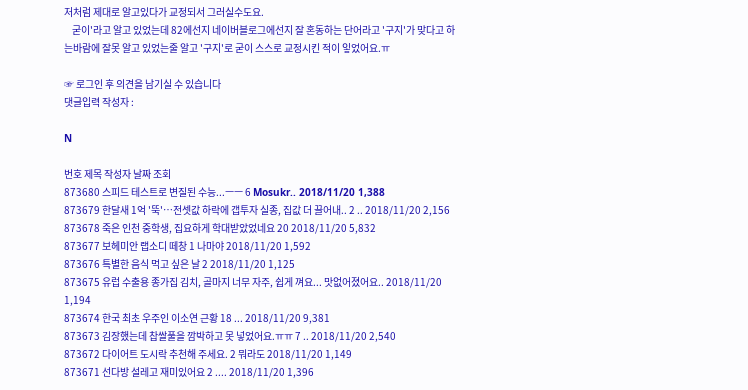저처럼 제대로 알고있다가 교정되서 그러실수도요.
    굳이'라고 알고 있었는데 82에선지 네이버블로그에선지 잘 혼동하는 단어라고 '구지'가 맞다고 하는바람에 잘못 알고 있었는줄 알고 '구지'로 굳이 스스로 교정시킨 적이 잏었어요.ㅠ

☞ 로그인 후 의견을 남기실 수 있습니다
댓글입력 작성자 :

N

번호 제목 작성자 날짜 조회
873680 스피드 테스트로 변질된 수능...ㅡㅡ 6 Mosukr.. 2018/11/20 1,388
873679 한달새 1억 '뚝'…전셋값 하락에 갭투자 실종, 집값 더 끌어내.. 2 .. 2018/11/20 2,156
873678 죽은 인천 중학생, 집요하게 학대받았었네요 20 2018/11/20 5,832
873677 보헤미안 랩소디 떼창 1 나마야 2018/11/20 1,592
873676 특별한 음식 먹고 싶은 날 2 2018/11/20 1,125
873675 유럽 수출용 종가집 김치, 골마지 너무 자주, 쉽게 껴요... 맛없어졌어요.. 2018/11/20 1,194
873674 한국 최초 우주인 이소연 근황 18 ... 2018/11/20 9,381
873673 김장했는데 찹쌀풀을 깜박하고 못 넣었어요.ㅠㅠ 7 .. 2018/11/20 2,540
873672 다이어트 도시락 추천해 주세요. 2 뭐라도 2018/11/20 1,149
873671 선다방 설레고 재미있어요 2 .... 2018/11/20 1,396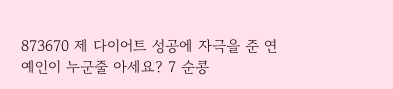873670 제 다이어트 성공에 자극을 준 연예인이 누군줄 아세요? 7 순콩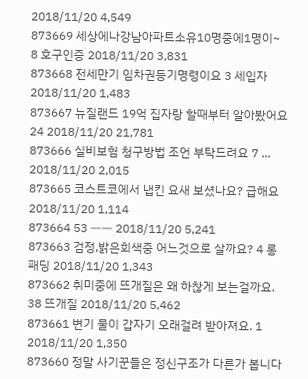2018/11/20 4,549
873669 세상에나강남아파트소유10명중에1명이~ 8 호구인증 2018/11/20 3,831
873668 전세만기 임차권등기명령이요 3 세입자 2018/11/20 1,483
873667 뉴질랜드 19억 집자랑 할때부터 알아봤어요 24 2018/11/20 21,781
873666 실비보험 청구방법 조언 부탁드려요 7 ... 2018/11/20 2,015
873665 코스트코에서 냅킨 요새 보셨나요? 급해요 2018/11/20 1,114
873664 53 ㅡㅡ 2018/11/20 5,241
873663 검정,밝은회색중 어느것으로 살까요? 4 롱패딩 2018/11/20 1,343
873662 취미중에 뜨개질은 왜 하찮게 보는걸까요. 38 뜨개질 2018/11/20 5,462
873661 변기 물이 갑자기 오래걸려 받아져요. 1 2018/11/20 1,350
873660 정말 사기꾼들은 정신구조가 다른가 봅니다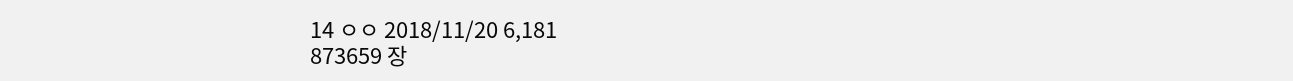14 ㅇㅇ 2018/11/20 6,181
873659 장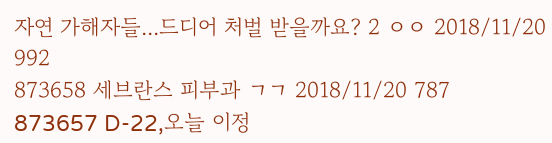자연 가해자들...드디어 처벌 받을까요? 2 ㅇㅇ 2018/11/20 992
873658 세브란스 피부과 ㄱㄱ 2018/11/20 787
873657 D-22,오늘 이정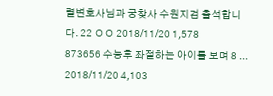렬변호사님과 궁찾사 수원지검 출석합니다. 22 ㅇㅇ 2018/11/20 1,578
873656 수능후 좌절하는 아이를 보며 8 ... 2018/11/20 4,103